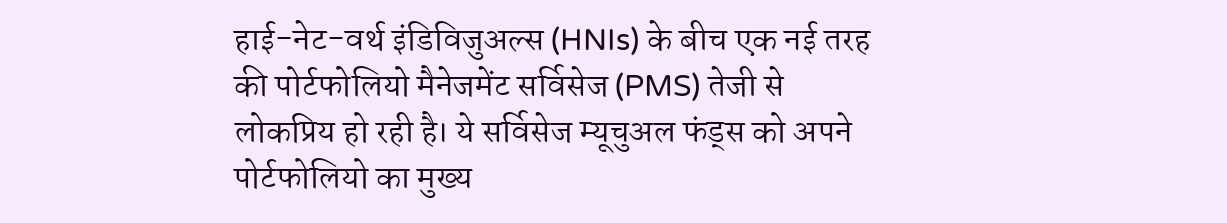हाई-नेट-वर्थ इंडिविजुअल्स (HNIs) के बीच एक नई तरह की पोर्टफोलियो मैनेजमेंट सर्विसेज (PMS) तेजी से लोकप्रिय हो रही है। ये सर्विसेज म्यूचुअल फंड्स को अपने पोर्टफोलियो का मुख्य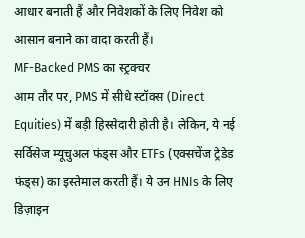आधार बनाती हैं और निवेशकों के लिए निवेश को आसान बनाने का वादा करती हैं।
MF-Backed PMS का स्ट्रक्चर
आम तौर पर, PMS में सीधे स्टॉक्स (Direct Equities) में बड़ी हिस्सेदारी होती है। लेकिन, ये नई सर्विसेज म्यूचुअल फंड्स और ETFs (एक्सचेंज ट्रेडेड फंड्स) का इस्तेमाल करती हैं। ये उन HNIs के लिए डिज़ाइन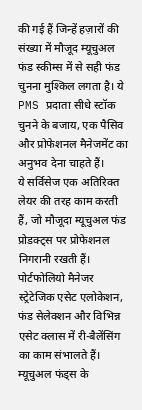की गई हैं जिन्हें हज़ारों की संख्या में मौजूद म्यूचुअल फंड स्कीम्स में से सही फंड चुनना मुश्किल लगता है। ये PMS प्रदाता सीधे स्टॉक चुनने के बजाय, एक पैसिव और प्रोफेशनल मैनेजमेंट का अनुभव देना चाहते हैं।
ये सर्विसेज एक अतिरिक्त लेयर की तरह काम करती हैं, जो मौजूदा म्यूचुअल फंड प्रोडक्ट्स पर प्रोफेशनल निगरानी रखती हैं। पोर्टफोलियो मैनेजर स्ट्रेटेजिक एसेट एलोकेशन, फंड सेलेक्शन और विभिन्न एसेट क्लास में री-बैलेंसिंग का काम संभालते हैं। म्यूचुअल फंड्स के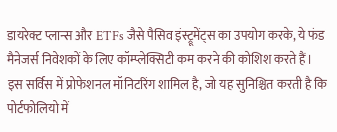डायरेक्ट प्लान्स और ETFs जैसे पैसिव इंस्ट्रूमेंट्स का उपयोग करके, ये फंड मैनेजर्स निवेशकों के लिए कॉम्प्लेक्सिटी कम करने की कोशिश करते हैं। इस सर्विस में प्रोफेशनल मॉनिटरिंग शामिल है, जो यह सुनिश्चित करती है कि पोर्टफोलियो में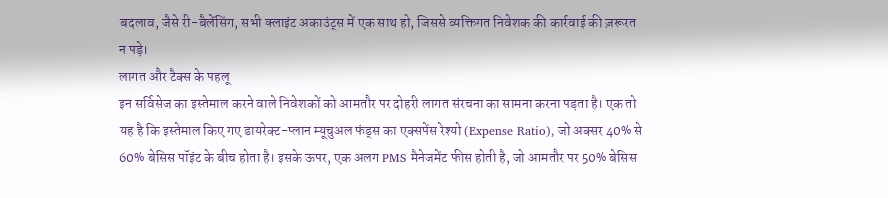बदलाव, जैसे री-बैलेंसिंग, सभी क्लाइंट अकाउंट्स में एक साथ हो, जिससे व्यक्तिगत निवेशक की कार्रवाई की ज़रूरत न पड़े।
लागत और टैक्स के पहलू
इन सर्विसेज का इस्तेमाल करने वाले निवेशकों को आमतौर पर दोहरी लागत संरचना का सामना करना पड़ता है। एक तो यह है कि इस्तेमाल किए गए डायरेक्ट-प्लान म्यूचुअल फंड्स का एक्सपेंस रेश्यो (Expense Ratio), जो अक्सर 40% से 60% बेसिस पॉइंट के बीच होता है। इसके ऊपर, एक अलग PMS मैनेजमेंट फीस होती है, जो आमतौर पर 50% बेसिस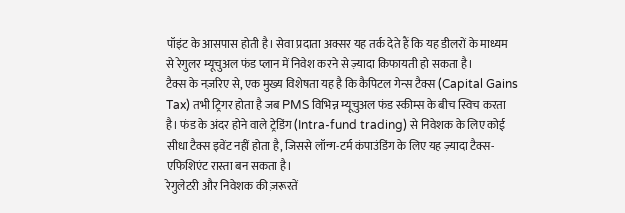पॉइंट के आसपास होती है। सेवा प्रदाता अक्सर यह तर्क देते हैं कि यह डीलरों के माध्यम से रेगुलर म्यूचुअल फंड प्लान में निवेश करने से ज़्यादा किफायती हो सकता है।
टैक्स के नज़रिए से, एक मुख्य विशेषता यह है कि कैपिटल गेन्स टैक्स (Capital Gains Tax) तभी ट्रिगर होता है जब PMS विभिन्न म्यूचुअल फंड स्कीम्स के बीच स्विच करता है। फंड के अंदर होने वाले ट्रेडिंग (Intra-fund trading) से निवेशक के लिए कोई सीधा टैक्स इवेंट नहीं होता है, जिससे लॉन्ग-टर्म कंपाउंडिंग के लिए यह ज़्यादा टैक्स-एफिशिएंट रास्ता बन सकता है।
रेगुलेटरी और निवेशक की ज़रूरतें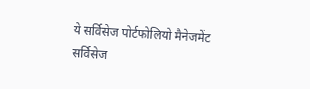ये सर्विसेज पोर्टफोलियो मैनेजमेंट सर्विसेज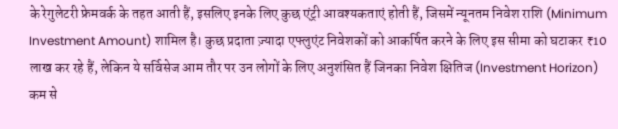के रेगुलेटरी फ्रेमवर्क के तहत आती हैं, इसलिए इनके लिए कुछ एंट्री आवश्यकताएं होती हैं, जिसमें न्यूनतम निवेश राशि (Minimum Investment Amount) शामिल है। कुछ प्रदाता ज़्यादा एफ्लुएंट निवेशकों को आकर्षित करने के लिए इस सीमा को घटाकर ₹10 लाख कर रहे हैं, लेकिन ये सर्विसेज आम तौर पर उन लोगों के लिए अनुशंसित हैं जिनका निवेश क्षितिज (Investment Horizon) कम से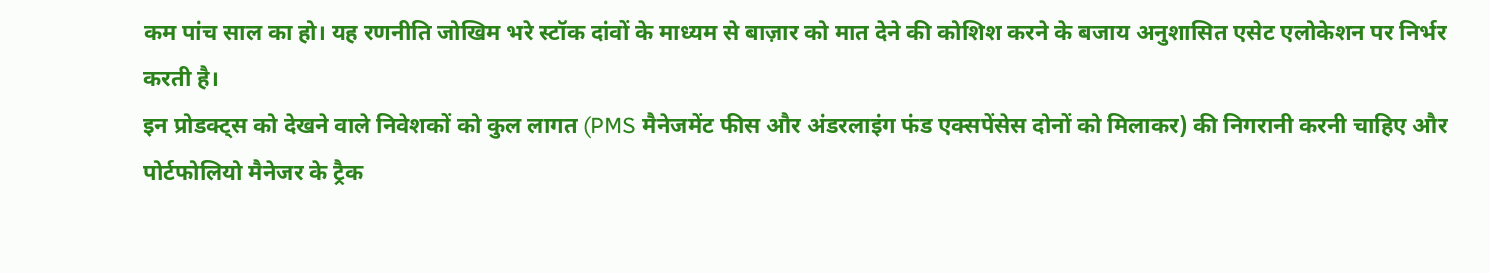कम पांच साल का हो। यह रणनीति जोखिम भरे स्टॉक दांवों के माध्यम से बाज़ार को मात देने की कोशिश करने के बजाय अनुशासित एसेट एलोकेशन पर निर्भर करती है।
इन प्रोडक्ट्स को देखने वाले निवेशकों को कुल लागत (PMS मैनेजमेंट फीस और अंडरलाइंग फंड एक्सपेंसेस दोनों को मिलाकर) की निगरानी करनी चाहिए और पोर्टफोलियो मैनेजर के ट्रैक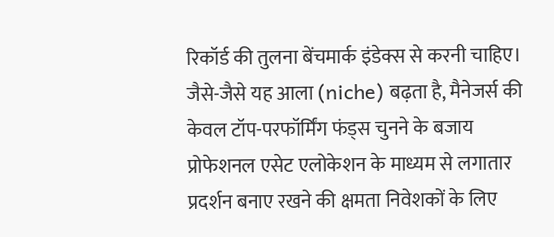रिकॉर्ड की तुलना बेंचमार्क इंडेक्स से करनी चाहिए। जैसे-जैसे यह आला (niche) बढ़ता है, मैनेजर्स की केवल टॉप-परफॉर्मिंग फंड्स चुनने के बजाय प्रोफेशनल एसेट एलोकेशन के माध्यम से लगातार प्रदर्शन बनाए रखने की क्षमता निवेशकों के लिए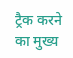ट्रैक करने का मुख्य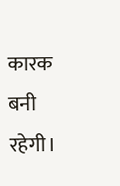कारक बनी रहेगी।